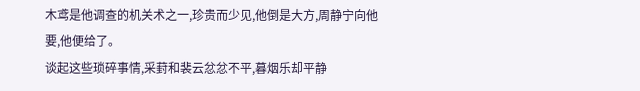木鸢是他调查的机关术之一,珍贵而少见,他倒是大方,周静宁向他要,他便给了。
谈起这些琐碎事情,采葑和裴云忿忿不平,暮烟乐却平静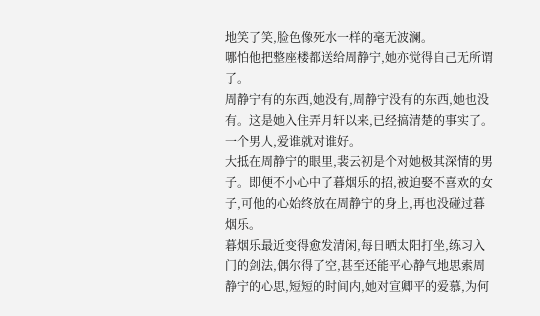地笑了笑,脸色像死水一样的毫无波澜。
哪怕他把整座楼都送给周静宁,她亦觉得自己无所谓了。
周静宁有的东西,她没有,周静宁没有的东西,她也没有。这是她入住弄月轩以来,已经搞清楚的事实了。
一个男人,爱谁就对谁好。
大抵在周静宁的眼里,裴云初是个对她极其深情的男子。即便不小心中了暮烟乐的招,被迫娶不喜欢的女子,可他的心始终放在周静宁的身上,再也没碰过暮烟乐。
暮烟乐最近变得愈发清闲,每日晒太阳打坐,练习入门的剑法,偶尔得了空,甚至还能平心静气地思索周静宁的心思,短短的时间内,她对宣卿平的爱慕,为何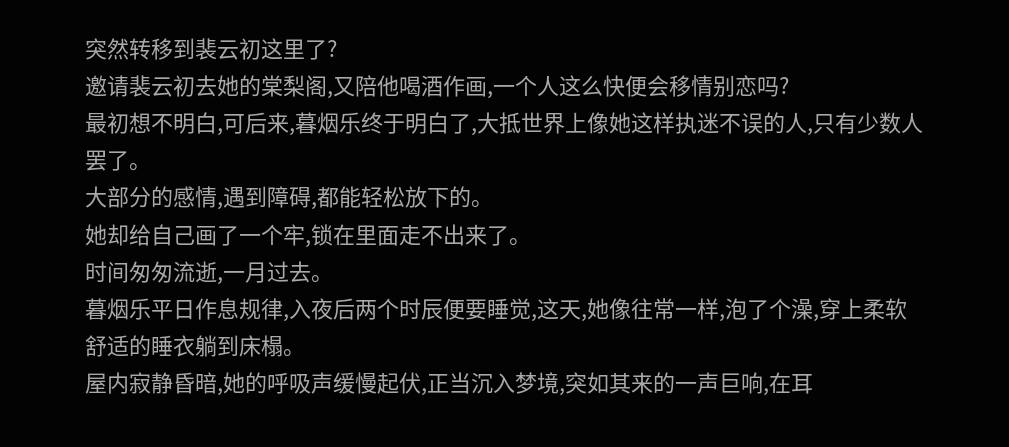突然转移到裴云初这里了?
邀请裴云初去她的棠梨阁,又陪他喝酒作画,一个人这么快便会移情别恋吗?
最初想不明白,可后来,暮烟乐终于明白了,大抵世界上像她这样执迷不误的人,只有少数人罢了。
大部分的感情,遇到障碍,都能轻松放下的。
她却给自己画了一个牢,锁在里面走不出来了。
时间匆匆流逝,一月过去。
暮烟乐平日作息规律,入夜后两个时辰便要睡觉,这天,她像往常一样,泡了个澡,穿上柔软舒适的睡衣躺到床榻。
屋内寂静昏暗,她的呼吸声缓慢起伏,正当沉入梦境,突如其来的一声巨响,在耳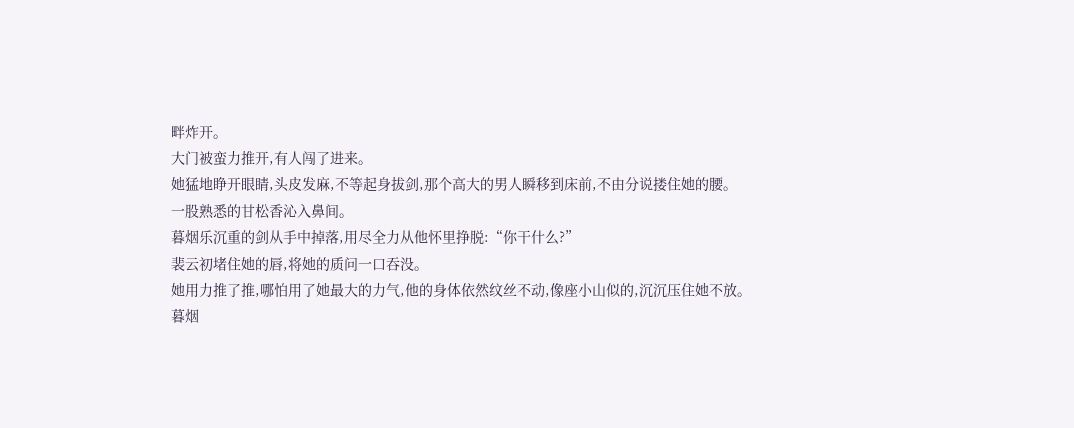畔炸开。
大门被蛮力推开,有人闯了进来。
她猛地睁开眼睛,头皮发麻,不等起身拔剑,那个高大的男人瞬移到床前,不由分说搂住她的腰。
一股熟悉的甘松香沁入鼻间。
暮烟乐沉重的剑从手中掉落,用尽全力从他怀里挣脱:“你干什么?”
裴云初堵住她的唇,将她的质问一口吞没。
她用力推了推,哪怕用了她最大的力气,他的身体依然纹丝不动,像座小山似的,沉沉压住她不放。
暮烟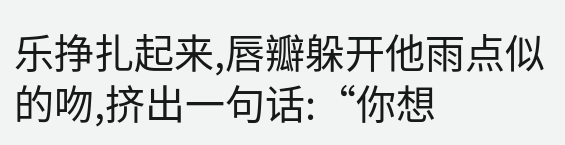乐挣扎起来,唇瓣躲开他雨点似的吻,挤出一句话:“你想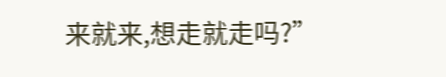来就来,想走就走吗?”